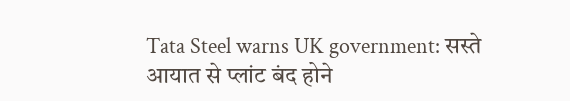Tata Steel warns UK government: सस्ते आयात से प्लांट बंद होने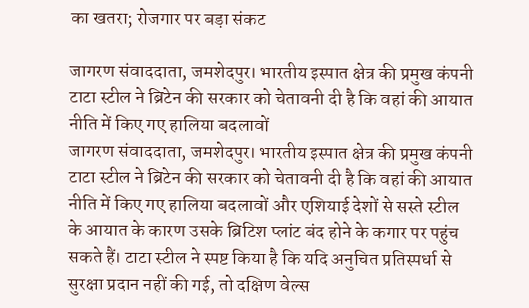का खतरा; रोजगार पर बड़ा संकट

जागरण संवाददाता, जमशेदपुर। भारतीय इस्पात क्षेत्र की प्रमुख कंपनी टाटा स्टील ने ब्रिटेन की सरकार को चेतावनी दी है कि वहां की आयात नीति में किए गए हालिया बदलावों
जागरण संवाददाता, जमशेदपुर। भारतीय इस्पात क्षेत्र की प्रमुख कंपनी टाटा स्टील ने ब्रिटेन की सरकार को चेतावनी दी है कि वहां की आयात नीति में किए गए हालिया बदलावों और एशियाई देशों से सस्ते स्टील के आयात के कारण उसके ब्रिटिश प्लांट बंद होने के कगार पर पहुंच सकते हैं। टाटा स्टील ने स्पष्ट किया है कि यदि अनुचित प्रतिस्पर्धा से सुरक्षा प्रदान नहीं की गई, तो दक्षिण वेल्स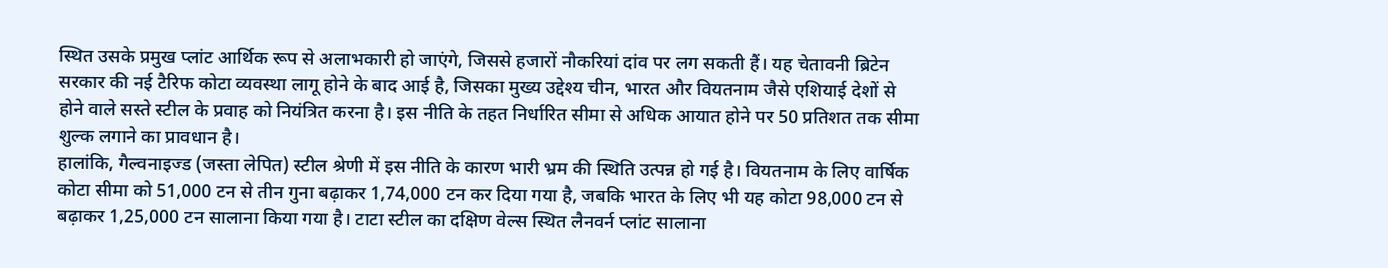स्थित उसके प्रमुख प्लांट आर्थिक रूप से अलाभकारी हो जाएंगे, जिससे हजारों नौकरियां दांव पर लग सकती हैं। यह चेतावनी ब्रिटेन सरकार की नई टैरिफ कोटा व्यवस्था लागू होने के बाद आई है, जिसका मुख्य उद्देश्य चीन, भारत और वियतनाम जैसे एशियाई देशों से होने वाले सस्ते स्टील के प्रवाह को नियंत्रित करना है। इस नीति के तहत निर्धारित सीमा से अधिक आयात होने पर 50 प्रतिशत तक सीमा शुल्क लगाने का प्रावधान है।
हालांकि, गैल्वनाइज्ड (जस्ता लेपित) स्टील श्रेणी में इस नीति के कारण भारी भ्रम की स्थिति उत्पन्न हो गई है। वियतनाम के लिए वार्षिक कोटा सीमा को 51,000 टन से तीन गुना बढ़ाकर 1,74,000 टन कर दिया गया है, जबकि भारत के लिए भी यह कोटा 98,000 टन से बढ़ाकर 1,25,000 टन सालाना किया गया है। टाटा स्टील का दक्षिण वेल्स स्थित लैनवर्न प्लांट सालाना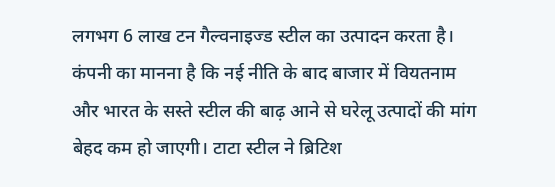लगभग 6 लाख टन गैल्वनाइज्ड स्टील का उत्पादन करता है। कंपनी का मानना है कि नई नीति के बाद बाजार में वियतनाम और भारत के सस्ते स्टील की बाढ़ आने से घरेलू उत्पादों की मांग बेहद कम हो जाएगी। टाटा स्टील ने ब्रिटिश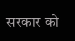सरकार को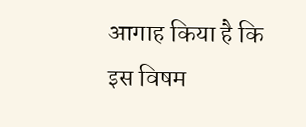आगाह किया है कि इस विषम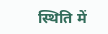स्थिति में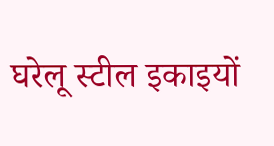घरेलू स्टील इकाइयों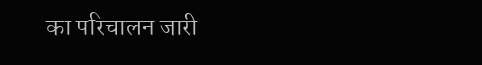का परिचालन जारी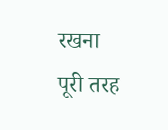रखना पूरी तरह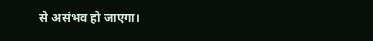से असंभव हो जाएगा।